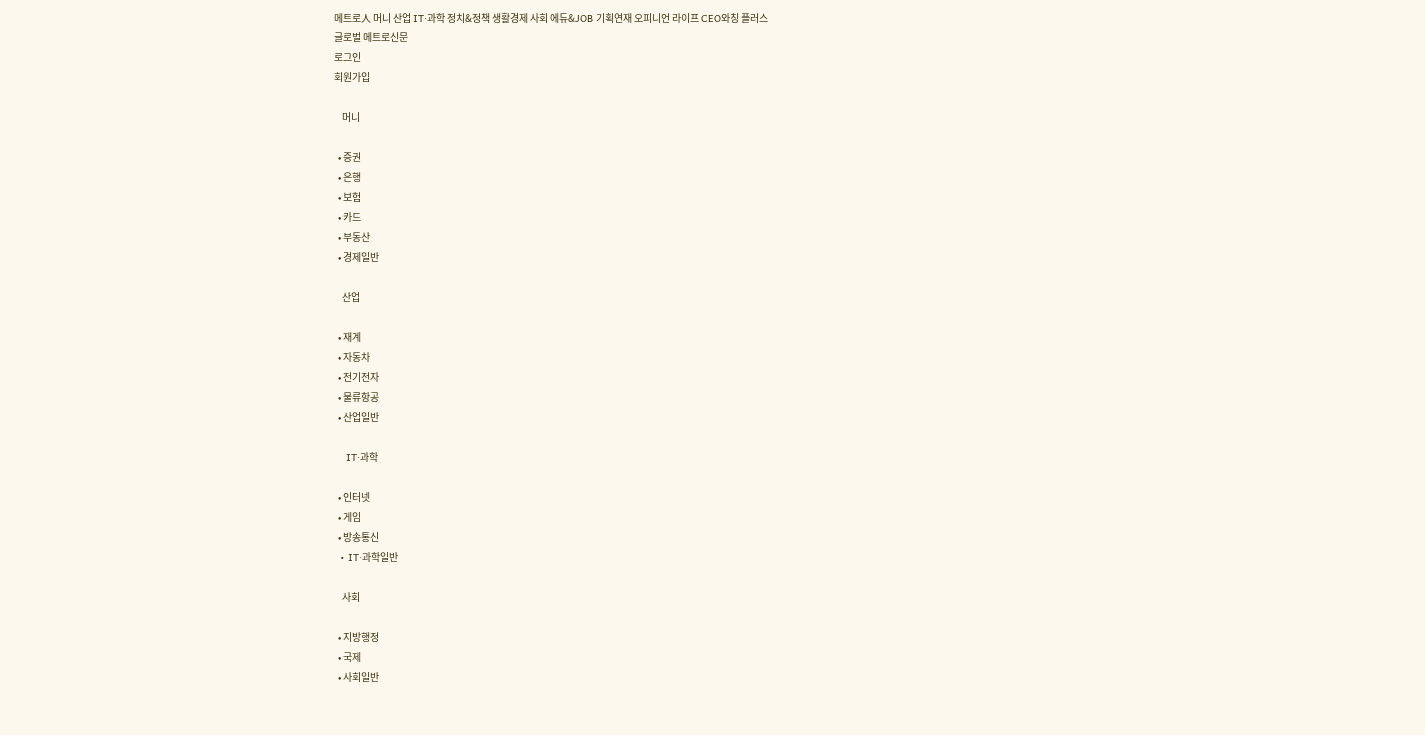메트로人 머니 산업 IT·과학 정치&정책 생활경제 사회 에듀&JOB 기획연재 오피니언 라이프 CEO와칭 플러스
글로벌 메트로신문
로그인
회원가입

    머니

  • 증권
  • 은행
  • 보험
  • 카드
  • 부동산
  • 경제일반

    산업

  • 재계
  • 자동차
  • 전기전자
  • 물류항공
  • 산업일반

    IT·과학

  • 인터넷
  • 게임
  • 방송통신
  • IT·과학일반

    사회

  • 지방행정
  • 국제
  • 사회일반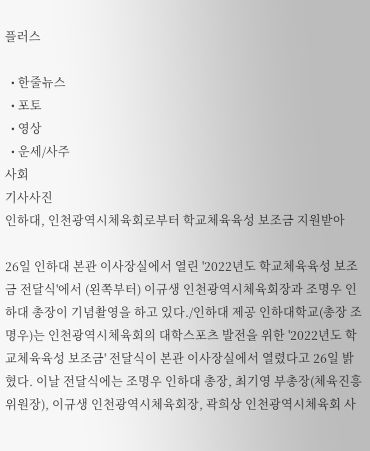플러스

  • 한줄뉴스
  • 포토
  • 영상
  • 운세/사주
사회
기사사진
인하대, 인천광역시체육회로부터 학교체육육성 보조금 지원받아

26일 인하대 본관 이사장실에서 열린 '2022년도 학교체육육성 보조금 전달식'에서 (왼쪽부터) 이규생 인천광역시체육회장과 조명우 인하대 총장이 기념촬영을 하고 있다./인하대 제공 인하대학교(총장 조명우)는 인천광역시체육회의 대학스포츠 발전을 위한 '2022년도 학교체육육성 보조금' 전달식이 본관 이사장실에서 열렸다고 26일 밝혔다. 이날 전달식에는 조명우 인하대 총장, 최기영 부총장(체육진흥위원장), 이규생 인천광역시체육회장, 곽희상 인천광역시체육회 사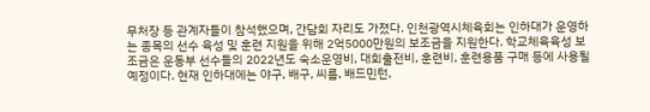무처장 등 관계자들이 참석했으며, 간담회 자리도 가졌다. 인천광역시체육회는 인하대가 운영하는 종목의 선수 육성 및 훈련 지원을 위해 2억5000만원의 보조금을 지원한다. 학교체육육성 보조금은 운동부 선수들의 2022년도 숙소운영비, 대회출전비, 훈련비, 훈련용품 구매 등에 사용될 예정이다. 현재 인하대에는 야구, 배구, 씨름, 배드민턴,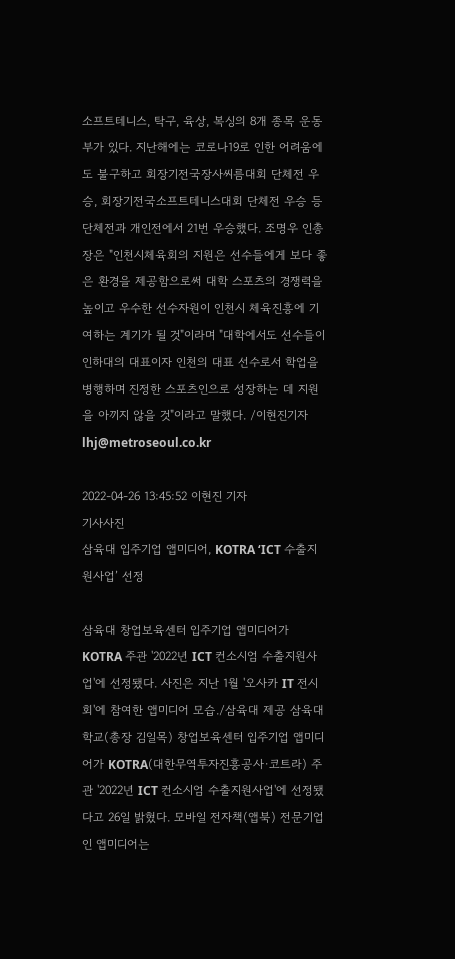소프트테니스, 탁구, 육상, 복싱의 8개 종목 운동부가 있다. 지난해에는 코로나19로 인한 어려움에도 불구하고 회장기전국장사씨름대회 단체전 우승, 회장기전국소프트테니스대회 단체전 우승 등 단체전과 개인전에서 21번 우승했다. 조명우 인총장은 "인천시체육회의 지원은 선수들에게 보다 좋은 환경을 제공함으로써 대학 스포츠의 경쟁력을 높이고 우수한 선수자원이 인천시 체육진흥에 기여하는 계기가 될 것"이라며 "대학에서도 선수들이 인하대의 대표이자 인천의 대표 선수로서 학업을 병행하며 진정한 스포츠인으로 성장하는 데 지원을 아끼지 않을 것"이라고 말했다. /이현진기자 lhj@metroseoul.co.kr

2022-04-26 13:45:52 이현진 기자
기사사진
삼육대 입주기업 앱미디어, KOTRA ‘ICT 수출지원사업’ 선정

삼육대 창업보육센터 입주기업 앱미디어가 KOTRA 주관 '2022년 ICT 컨소시엄 수출지원사업'에 선정됐다. 사진은 지난 1월 '오사카 IT 전시회'에 참여한 앱미디어 모습./삼육대 제공 삼육대학교(총장 김일목) 창업보육센터 입주기업 앱미디어가 KOTRA(대한무역투자진흥공사·코트라) 주관 '2022년 ICT 컨소시엄 수출지원사업'에 선정됐다고 26일 밝혔다. 모바일 전자책(앱북) 전문기업인 앱미디어는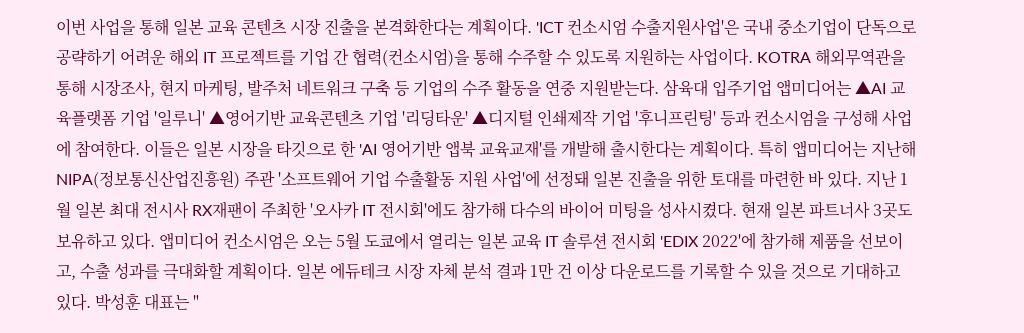이번 사업을 통해 일본 교육 콘텐츠 시장 진출을 본격화한다는 계획이다. 'ICT 컨소시엄 수출지원사업'은 국내 중소기업이 단독으로 공략하기 어려운 해외 IT 프로젝트를 기업 간 협력(컨소시엄)을 통해 수주할 수 있도록 지원하는 사업이다. KOTRA 해외무역관을 통해 시장조사, 현지 마케팅, 발주처 네트워크 구축 등 기업의 수주 활동을 연중 지원받는다. 삼육대 입주기업 앱미디어는 ▲AI 교육플랫폼 기업 '일루니' ▲영어기반 교육콘텐츠 기업 '리딩타운' ▲디지털 인쇄제작 기업 '후니프린팅' 등과 컨소시엄을 구성해 사업에 참여한다. 이들은 일본 시장을 타깃으로 한 'AI 영어기반 앱북 교육교재'를 개발해 출시한다는 계획이다. 특히 앱미디어는 지난해 NIPA(정보통신산업진흥원) 주관 '소프트웨어 기업 수출활동 지원 사업'에 선정돼 일본 진출을 위한 토대를 마련한 바 있다. 지난 1월 일본 최대 전시사 RX재팬이 주최한 '오사카 IT 전시회'에도 참가해 다수의 바이어 미팅을 성사시켰다. 현재 일본 파트너사 3곳도 보유하고 있다. 앱미디어 컨소시엄은 오는 5월 도쿄에서 열리는 일본 교육 IT 솔루션 전시회 'EDIX 2022'에 참가해 제품을 선보이고, 수출 성과를 극대화할 계획이다. 일본 에듀테크 시장 자체 분석 결과 1만 건 이상 다운로드를 기록할 수 있을 것으로 기대하고 있다. 박성훈 대표는 "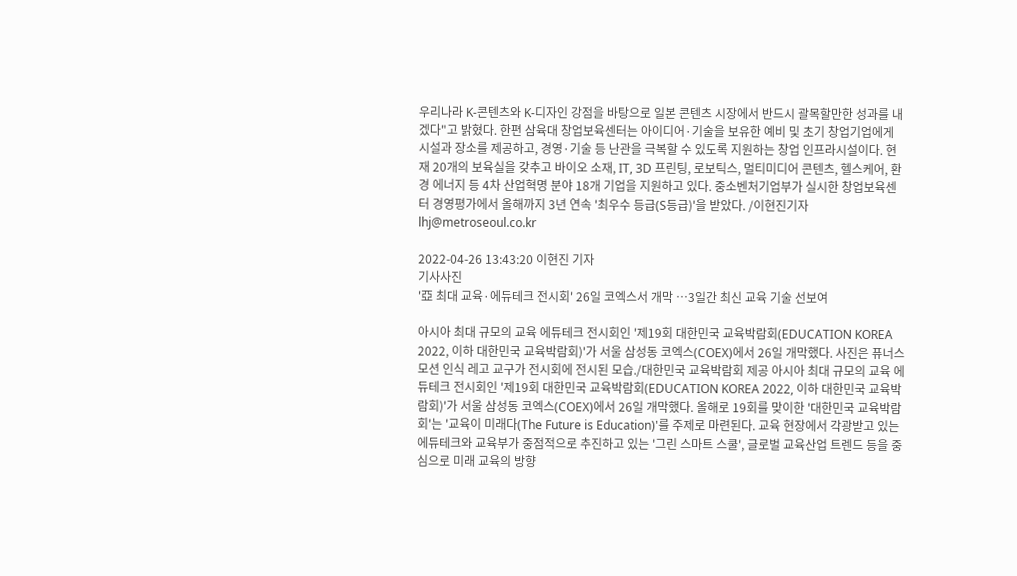우리나라 K-콘텐츠와 K-디자인 강점을 바탕으로 일본 콘텐츠 시장에서 반드시 괄목할만한 성과를 내겠다"고 밝혔다. 한편 삼육대 창업보육센터는 아이디어·기술을 보유한 예비 및 초기 창업기업에게 시설과 장소를 제공하고, 경영·기술 등 난관을 극복할 수 있도록 지원하는 창업 인프라시설이다. 현재 20개의 보육실을 갖추고 바이오 소재, IT, 3D 프린팅, 로보틱스, 멀티미디어 콘텐츠, 헬스케어, 환경 에너지 등 4차 산업혁명 분야 18개 기업을 지원하고 있다. 중소벤처기업부가 실시한 창업보육센터 경영평가에서 올해까지 3년 연속 '최우수 등급(S등급)'을 받았다. /이현진기자 lhj@metroseoul.co.kr

2022-04-26 13:43:20 이현진 기자
기사사진
'亞 최대 교육·에듀테크 전시회' 26일 코엑스서 개막 …3일간 최신 교육 기술 선보여

아시아 최대 규모의 교육 에듀테크 전시회인 '제19회 대한민국 교육박람회(EDUCATION KOREA 2022, 이하 대한민국 교육박람회)'가 서울 삼성동 코엑스(COEX)에서 26일 개막했다. 사진은 퓨너스 모션 인식 레고 교구가 전시회에 전시된 모습./대한민국 교육박람회 제공 아시아 최대 규모의 교육 에듀테크 전시회인 '제19회 대한민국 교육박람회(EDUCATION KOREA 2022, 이하 대한민국 교육박람회)'가 서울 삼성동 코엑스(COEX)에서 26일 개막했다. 올해로 19회를 맞이한 '대한민국 교육박람회'는 '교육이 미래다(The Future is Education)'를 주제로 마련된다. 교육 현장에서 각광받고 있는 에듀테크와 교육부가 중점적으로 추진하고 있는 '그린 스마트 스쿨', 글로벌 교육산업 트렌드 등을 중심으로 미래 교육의 방향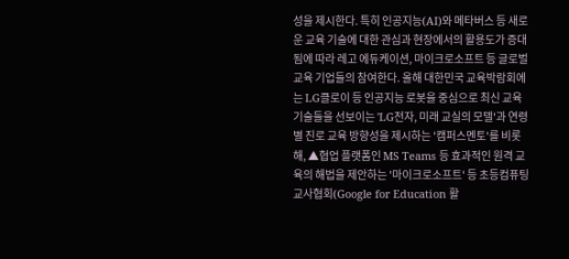성을 제시한다. 특히 인공지능(AI)와 메타버스 등 새로운 교육 기술에 대한 관심과 현장에서의 활용도가 증대됨에 따라 레고 에듀케이션, 마이크로소프트 등 글로벌 교육 기업들의 참여한다. 올해 대한민국 교육박람회에는 LG클로이 등 인공지능 로봇을 중심으로 최신 교육 기술들을 선보이는 'LG전자, 미래 교실의 모델'과 연령별 진로 교육 방향성을 제시하는 '캠퍼스멘토'를 비롯해, ▲협업 플랫폼인 MS Teams 등 효과적인 원격 교육의 해법을 제안하는 '마이크로소프트' 등 초등컴퓨팅교사협회(Google for Education 활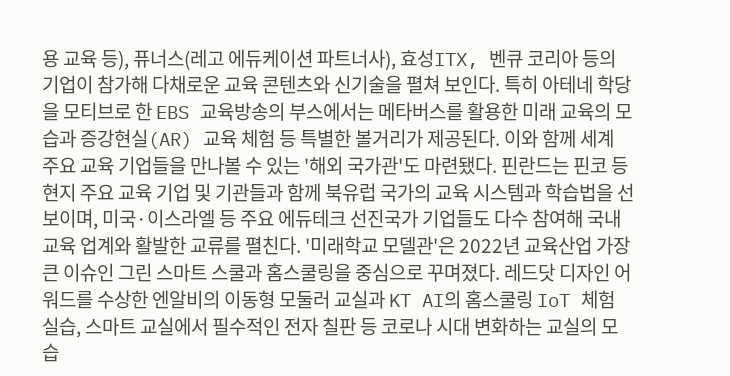용 교육 등), 퓨너스(레고 에듀케이션 파트너사), 효성ITX, 벤큐 코리아 등의 기업이 참가해 다채로운 교육 콘텐츠와 신기술을 펼쳐 보인다. 특히 아테네 학당을 모티브로 한 EBS 교육방송의 부스에서는 메타버스를 활용한 미래 교육의 모습과 증강현실(AR) 교육 체험 등 특별한 볼거리가 제공된다. 이와 함께 세계 주요 교육 기업들을 만나볼 수 있는 '해외 국가관'도 마련됐다. 핀란드는 핀코 등 현지 주요 교육 기업 및 기관들과 함께 북유럽 국가의 교육 시스템과 학습법을 선보이며, 미국·이스라엘 등 주요 에듀테크 선진국가 기업들도 다수 참여해 국내 교육 업계와 활발한 교류를 펼친다. '미래학교 모델관'은 2022년 교육산업 가장 큰 이슈인 그린 스마트 스쿨과 홈스쿨링을 중심으로 꾸며졌다. 레드닷 디자인 어워드를 수상한 엔알비의 이동형 모둘러 교실과 KT AI의 홈스쿨링 IoT 체험 실습, 스마트 교실에서 필수적인 전자 칠판 등 코로나 시대 변화하는 교실의 모습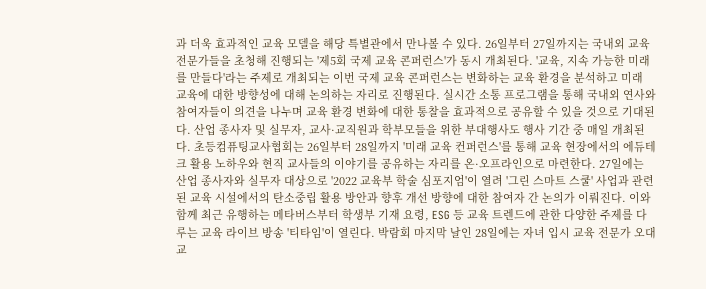과 더욱 효과적인 교육 모델을 해당 특별관에서 만나볼 수 있다. 26일부터 27일까지는 국내외 교육 전문가들을 초청해 진행되는 '제5회 국제 교육 콘퍼런스'가 동시 개최된다. '교육, 지속 가능한 미래를 만들다'라는 주제로 개최되는 이번 국제 교육 콘퍼런스는 변화하는 교육 환경을 분석하고 미래 교육에 대한 방향성에 대해 논의하는 자리로 진행된다. 실시간 소통 프로그램을 통해 국내외 연사와 참여자들이 의견을 나누며 교육 환경 변화에 대한 통찰을 효과적으로 공유할 수 있을 것으로 기대된다. 산업 종사자 및 실무자, 교사·교직원과 학부모들을 위한 부대행사도 행사 기간 중 매일 개최된다. 초등컴퓨팅교사협회는 26일부터 28일까지 '미래 교육 컨퍼런스'를 통해 교육 현장에서의 에듀테크 활용 노하우와 현직 교사들의 이야기를 공유하는 자리를 온·오프라인으로 마련한다. 27일에는 산업 종사자와 실무자 대상으로 '2022 교육부 학술 심포지엄'이 열려 '그린 스마트 스쿨' 사업과 관련된 교육 시설에서의 탄소중립 활용 방안과 향후 개선 방향에 대한 참여자 간 논의가 이뤄진다. 이와 함께 최근 유행하는 메타버스부터 학생부 기재 요령, ESG 등 교육 트렌드에 관한 다양한 주제를 다루는 교육 라이브 방송 '티타임'이 열린다. 박람회 마지막 날인 28일에는 자녀 입시 교육 전문가 오대교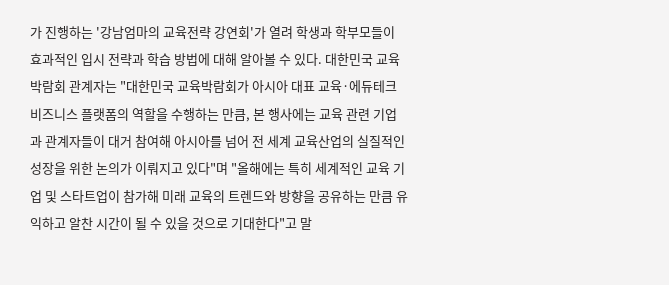가 진행하는 '강남엄마의 교육전략 강연회'가 열려 학생과 학부모들이 효과적인 입시 전략과 학습 방법에 대해 알아볼 수 있다. 대한민국 교육박람회 관계자는 "대한민국 교육박람회가 아시아 대표 교육·에듀테크 비즈니스 플랫폼의 역할을 수행하는 만큼, 본 행사에는 교육 관련 기업과 관계자들이 대거 참여해 아시아를 넘어 전 세계 교육산업의 실질적인 성장을 위한 논의가 이뤄지고 있다"며 "올해에는 특히 세계적인 교육 기업 및 스타트업이 참가해 미래 교육의 트렌드와 방향을 공유하는 만큼 유익하고 알찬 시간이 될 수 있을 것으로 기대한다"고 말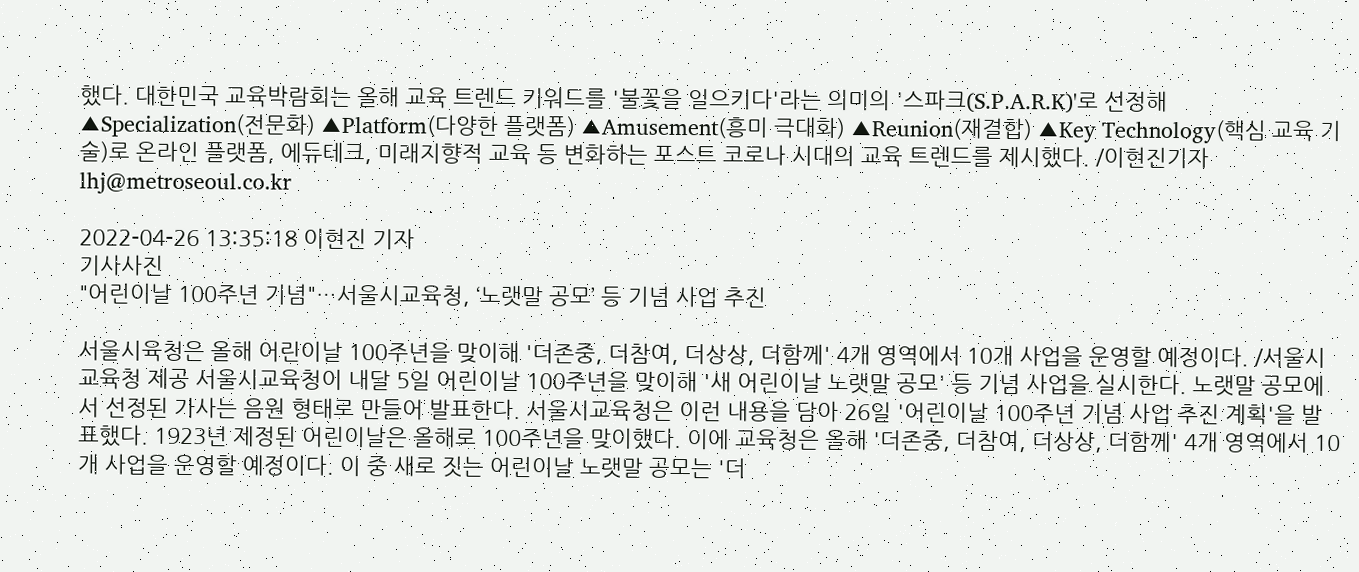했다. 대한민국 교육박람회는 올해 교육 트렌드 키워드를 '불꽃을 일으키다'라는 의미의 '스파크(S.P.A.R.K)'로 선정해 ▲Specialization(전문화) ▲Platform(다양한 플랫폼) ▲Amusement(흥미 극대화) ▲Reunion(재결합) ▲Key Technology(핵심 교육 기술)로 온라인 플랫폼, 에듀테크, 미래지향적 교육 등 변화하는 포스트 코로나 시대의 교육 트렌드를 제시했다. /이현진기자 lhj@metroseoul.co.kr

2022-04-26 13:35:18 이현진 기자
기사사진
"어린이날 100주년 기념"…서울시교육청, ‘노랫말 공모’ 등 기념 사업 추진

서울시육청은 올해 어린이날 100주년을 맞이해 '더존중, 더참여, 더상상, 더함께' 4개 영역에서 10개 사업을 운영할 예정이다. /서울시교육청 제공 서울시교육청이 내달 5일 어린이날 100주년을 맞이해 '새 어린이날 노랫말 공모' 등 기념 사업을 실시한다. 노랫말 공모에서 선정된 가사는 음원 형태로 만들어 발표한다. 서울시교육청은 이런 내용을 담아 26일 '어린이날 100주년 기념 사업 추진 계획'을 발표했다. 1923년 제정된 어린이날은 올해로 100주년을 맞이했다. 이에 교육청은 올해 '더존중, 더참여, 더상상, 더함께' 4개 영역에서 10개 사업을 운영할 예정이다. 이 중 새로 짓는 어린이날 노랫말 공모는 '더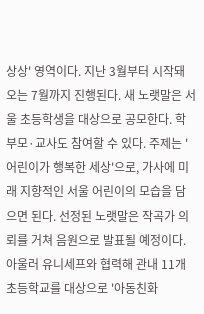상상' 영역이다. 지난 3월부터 시작돼 오는 7월까지 진행된다. 새 노랫말은 서울 초등학생을 대상으로 공모한다. 학부모·교사도 참여할 수 있다. 주제는 '어린이가 행복한 세상'으로, 가사에 미래 지향적인 서울 어린이의 모습을 담으면 된다. 선정된 노랫말은 작곡가 의뢰를 거쳐 음원으로 발표될 예정이다. 아울러 유니세프와 협력해 관내 11개 초등학교를 대상으로 '아동친화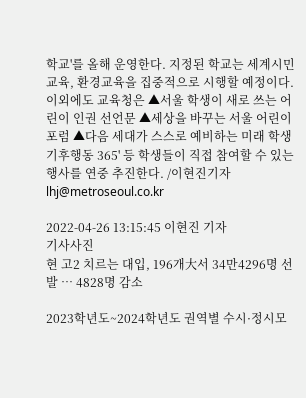학교'를 올해 운영한다. 지정된 학교는 세계시민교육, 환경교육을 집중적으로 시행할 예정이다. 이외에도 교육청은 ▲서울 학생이 새로 쓰는 어린이 인권 선언문 ▲세상을 바꾸는 서울 어린이 포럼 ▲다음 세대가 스스로 예비하는 미래 학생기후행동 365' 등 학생들이 직접 참여할 수 있는 행사를 연중 추진한다. /이현진기자 lhj@metroseoul.co.kr

2022-04-26 13:15:45 이현진 기자
기사사진
현 고2 치르는 대입, 196개大서 34만4296명 선발 … 4828명 감소

2023학년도~2024학년도 권역별 수시·정시모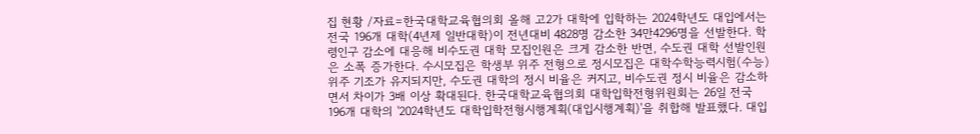집 현황 /자료=한국대학교육협의회 올해 고2가 대학에 입학하는 2024학년도 대입에서는 전국 196개 대학(4년제 일반대학)이 전년대비 4828명 감소한 34만4296명을 선발한다. 학령인구 감소에 대응해 비수도권 대학 모집인원은 크게 감소한 반면, 수도권 대학 선발인원은 소폭 증가한다. 수시모집은 학생부 위주 전형으로 정시모집은 대학수학능력시험(수능) 위주 기조가 유지되지만, 수도권 대학의 정시 비율은 커지고, 비수도권 정시 비율은 감소하면서 차이가 3배 이상 확대된다. 한국대학교육협의회 대학입학전형위원회는 26일 전국 196개 대학의 '2024학년도 대학입학전형시행계획(대입시행계획)'을 취합해 발표했다. 대입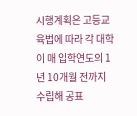시행계획은 고등교육법에 따라 각 대학이 매 입학연도의 1년 10개월 전까지 수립해 공표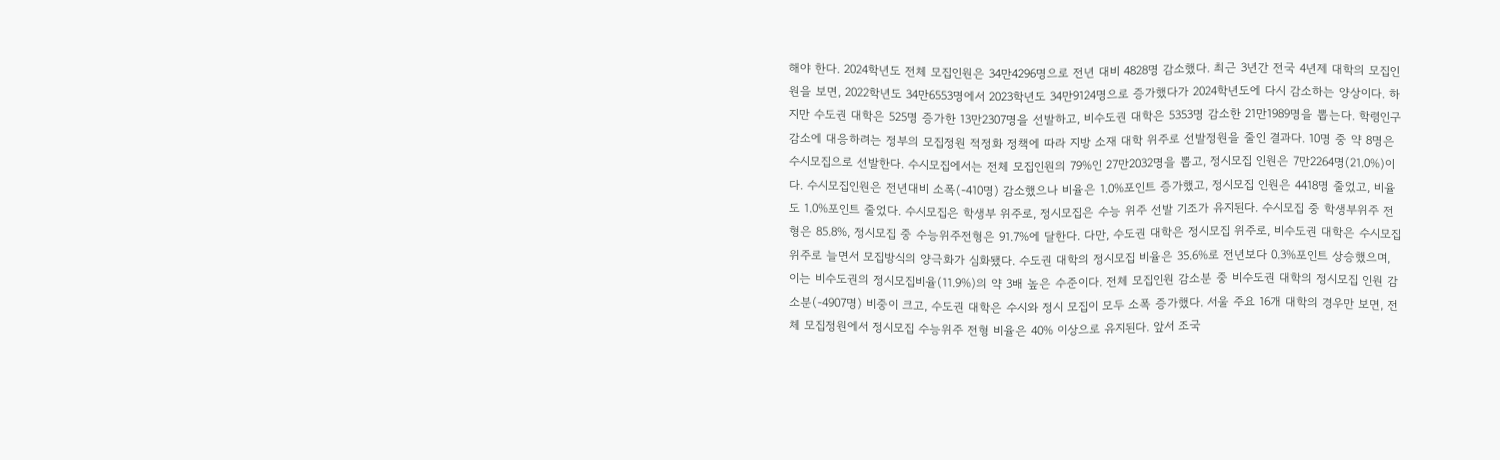해야 한다. 2024학년도 전체 모집인원은 34만4296명으로 전년 대비 4828명 감소했다. 최근 3년간 전국 4년제 대학의 모집인원을 보면, 2022학년도 34만6553명에서 2023학년도 34만9124명으로 증가했다가 2024학년도에 다시 감소하는 양상이다. 하지만 수도권 대학은 525명 증가한 13만2307명을 선발하고, 비수도권 대학은 5353명 감소한 21만1989명을 뽑는다. 학령인구 감소에 대응하려는 정부의 모집정원 적정화 정책에 따라 지방 소재 대학 위주로 선발정원을 줄인 결과다. 10명 중 약 8명은 수시모집으로 선발한다. 수시모집에서는 전체 모집인원의 79%인 27만2032명을 뽑고, 정시모집 인원은 7만2264명(21.0%)이다. 수시모집인원은 전년대비 소폭(-410명) 감소했으나 비율은 1.0%포인트 증가했고, 정시모집 인원은 4418명 줄었고, 비율도 1.0%포인트 줄었다. 수시모집은 학생부 위주로, 정시모집은 수능 위주 선발 기조가 유지된다. 수시모집 중 학생부위주 전형은 85.8%, 정시모집 중 수능위주전형은 91.7%에 달한다. 다만, 수도권 대학은 정시모집 위주로, 비수도권 대학은 수시모집 위주로 늘면서 모집방식의 양극화가 심화됐다. 수도권 대학의 정시모집 비율은 35.6%로 전년보다 0.3%포인트 상승했으며, 이는 비수도권의 정시모집비율(11.9%)의 약 3배 높은 수준이다. 전체 모집인원 감소분 중 비수도권 대학의 정시모집 인원 감소분(-4907명) 비중이 크고, 수도권 대학은 수시와 정시 모집이 모두 소폭 증가했다. 서울 주요 16개 대학의 경우만 보면, 전체 모집정원에서 정시모집 수능위주 전형 비율은 40% 이상으로 유지된다. 앞서 조국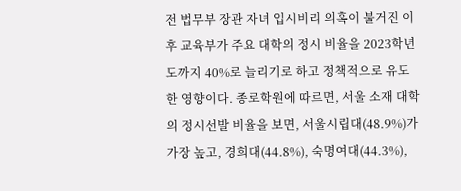전 법무부 장관 자녀 입시비리 의혹이 불거진 이후 교육부가 주요 대학의 정시 비율을 2023학년도까지 40%로 늘리기로 하고 정책적으로 유도한 영향이다. 종로학원에 따르면, 서울 소재 대학의 정시선발 비율을 보면, 서울시립대(48.9%)가 가장 높고, 경희대(44.8%), 숙명여대(44.3%),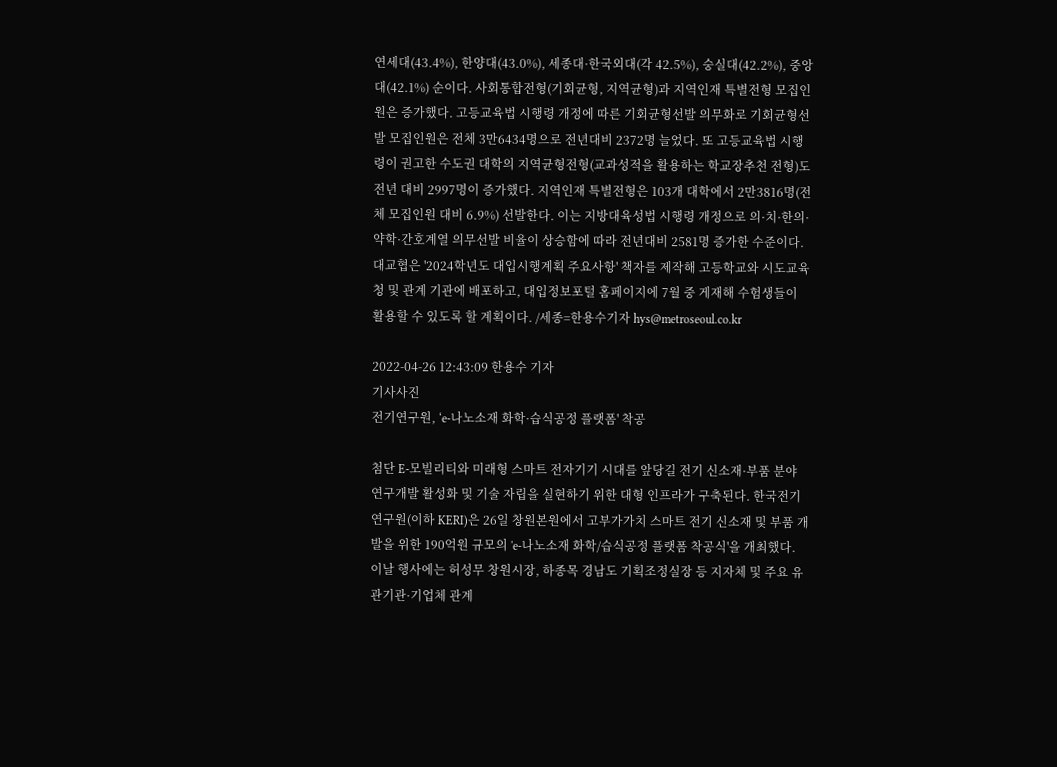연세대(43.4%), 한양대(43.0%), 세종대·한국외대(각 42.5%), 숭실대(42.2%), 중앙대(42.1%) 순이다. 사회통합전형(기회균형, 지역균형)과 지역인재 특별전형 모집인원은 증가했다. 고등교육법 시행령 개정에 따른 기회균형선발 의무화로 기회균형선발 모집인원은 전체 3만6434명으로 전년대비 2372명 늘었다. 또 고등교육법 시행령이 권고한 수도권 대학의 지역균형전형(교과성적을 활용하는 학교장추천 전형)도 전년 대비 2997명이 증가했다. 지역인재 특별전형은 103개 대학에서 2만3816명(전체 모집인원 대비 6.9%) 선발한다. 이는 지방대육성법 시행령 개정으로 의·치·한의·약학·간호계열 의무선발 비율이 상승함에 따라 전년대비 2581명 증가한 수준이다. 대교협은 '2024학년도 대입시행계획 주요사항' 책자를 제작해 고등학교와 시도교육청 및 관계 기관에 배포하고, 대입정보포털 홈페이지에 7월 중 게재해 수험생들이 활용할 수 있도록 할 계획이다. /세종=한용수기자 hys@metroseoul.co.kr

2022-04-26 12:43:09 한용수 기자
기사사진
전기연구원, ‘e-나노소재 화학·습식공정 플랫폼' 착공

첨단 E-모빌리티와 미래형 스마트 전자기기 시대를 앞당길 전기 신소재·부품 분야 연구개발 활성화 및 기술 자립을 실현하기 위한 대형 인프라가 구축된다. 한국전기연구원(이하 KERI)은 26일 창원본원에서 고부가가치 스마트 전기 신소재 및 부품 개발을 위한 190억원 규모의 'e-나노소재 화학/습식공정 플랫폼 착공식'을 개최했다. 이날 행사에는 허성무 창원시장, 하종목 경남도 기획조정실장 등 지자체 및 주요 유관기관·기업체 관계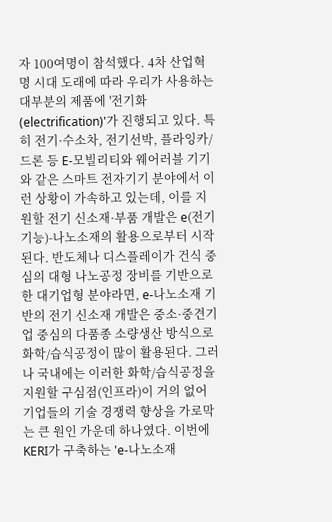자 100여명이 참석했다. 4차 산업혁명 시대 도래에 따라 우리가 사용하는 대부분의 제품에 '전기화(electrification)'가 진행되고 있다. 특히 전기·수소차, 전기선박, 플라잉카/드론 등 E-모빌리티와 웨어러블 기기와 같은 스마트 전자기기 분야에서 이런 상황이 가속하고 있는데, 이를 지원할 전기 신소재·부품 개발은 e(전기기능)-나노소재의 활용으로부터 시작된다. 반도체나 디스플레이가 건식 중심의 대형 나노공정 장비를 기반으로 한 대기업형 분야라면, e-나노소재 기반의 전기 신소재 개발은 중소·중견기업 중심의 다품종 소량생산 방식으로 화학/습식공정이 많이 활용된다. 그러나 국내에는 이러한 화학/습식공정을 지원할 구심점(인프라)이 거의 없어 기업들의 기술 경쟁력 향상을 가로막는 큰 원인 가운데 하나였다. 이번에 KERI가 구축하는 'e-나노소재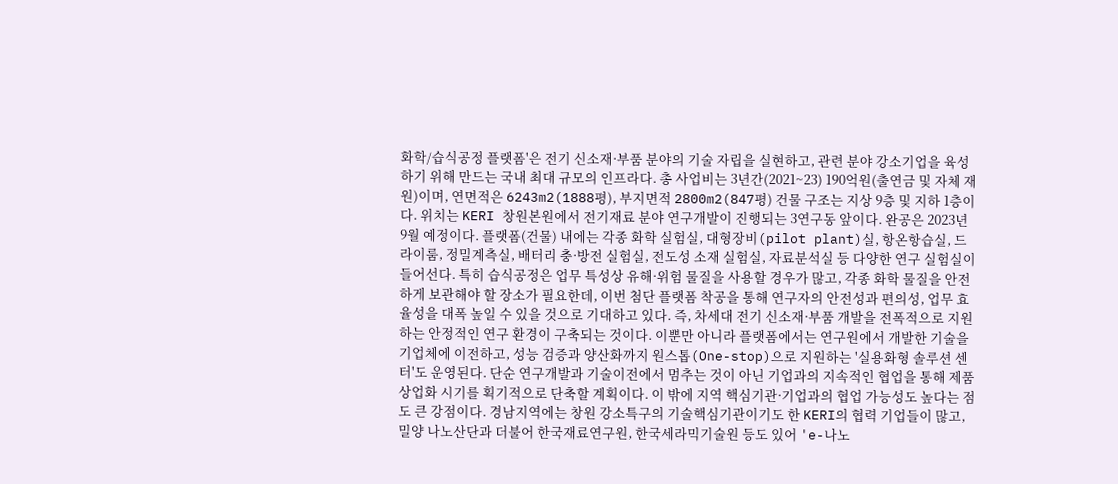화학/습식공정 플랫폼'은 전기 신소재·부품 분야의 기술 자립을 실현하고, 관련 분야 강소기업을 육성하기 위해 만드는 국내 최대 규모의 인프라다. 총 사업비는 3년간(2021~23) 190억원(출연금 및 자체 재원)이며, 연면적은 6243m2(1888평), 부지면적 2800m2(847평) 건물 구조는 지상 9층 및 지하 1층이다. 위치는 KERI 창원본원에서 전기재료 분야 연구개발이 진행되는 3연구동 앞이다. 완공은 2023년 9월 예정이다. 플랫폼(건물) 내에는 각종 화학 실험실, 대형장비(pilot plant)실, 항온항습실, 드라이룸, 정밀계측실, 배터리 충·방전 실험실, 전도성 소재 실험실, 자료분석실 등 다양한 연구 실험실이 들어선다. 특히 습식공정은 업무 특성상 유해·위험 물질을 사용할 경우가 많고, 각종 화학 물질을 안전하게 보관해야 할 장소가 필요한데, 이번 첨단 플랫폼 착공을 통해 연구자의 안전성과 편의성, 업무 효율성을 대폭 높일 수 있을 것으로 기대하고 있다. 즉, 차세대 전기 신소재·부품 개발을 전폭적으로 지원하는 안정적인 연구 환경이 구축되는 것이다. 이뿐만 아니라 플랫폼에서는 연구원에서 개발한 기술을 기업체에 이전하고, 성능 검증과 양산화까지 원스톱(One-stop)으로 지원하는 '실용화형 솔루션 센터'도 운영된다. 단순 연구개발과 기술이전에서 멈추는 것이 아닌 기업과의 지속적인 협업을 통해 제품 상업화 시기를 획기적으로 단축할 계획이다. 이 밖에 지역 핵심기관·기업과의 협업 가능성도 높다는 점도 큰 강점이다. 경남지역에는 창원 강소특구의 기술핵심기관이기도 한 KERI의 협력 기업들이 많고, 밀양 나노산단과 더불어 한국재료연구원, 한국세라믹기술원 등도 있어 'e-나노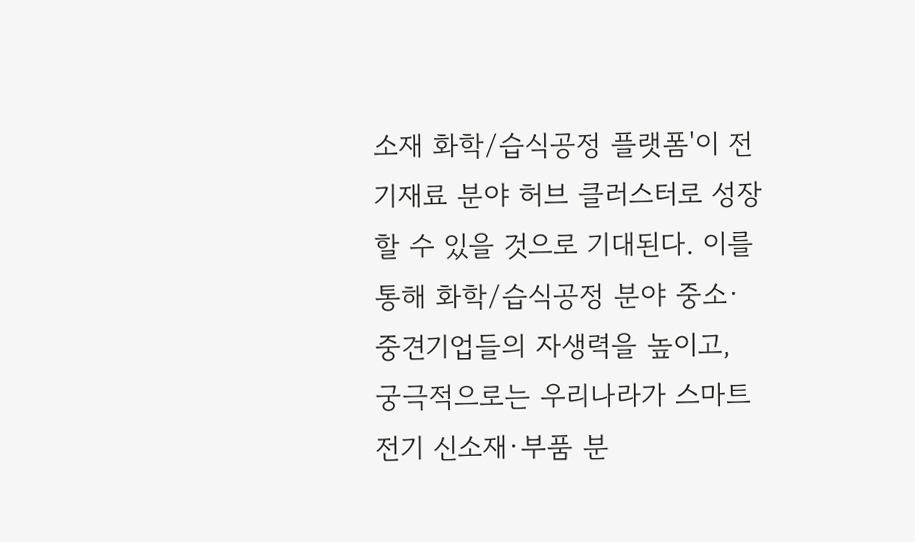소재 화학/습식공정 플랫폼'이 전기재료 분야 허브 클러스터로 성장할 수 있을 것으로 기대된다. 이를 통해 화학/습식공정 분야 중소·중견기업들의 자생력을 높이고, 궁극적으로는 우리나라가 스마트 전기 신소재·부품 분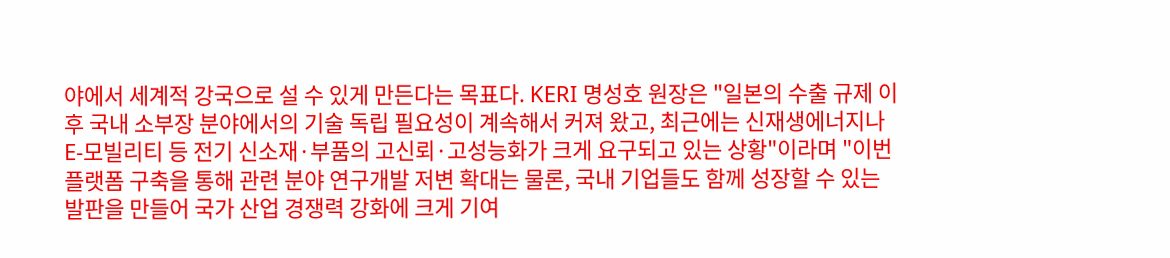야에서 세계적 강국으로 설 수 있게 만든다는 목표다. KERI 명성호 원장은 "일본의 수출 규제 이후 국내 소부장 분야에서의 기술 독립 필요성이 계속해서 커져 왔고, 최근에는 신재생에너지나 E-모빌리티 등 전기 신소재·부품의 고신뢰·고성능화가 크게 요구되고 있는 상황"이라며 "이번 플랫폼 구축을 통해 관련 분야 연구개발 저변 확대는 물론, 국내 기업들도 함께 성장할 수 있는 발판을 만들어 국가 산업 경쟁력 강화에 크게 기여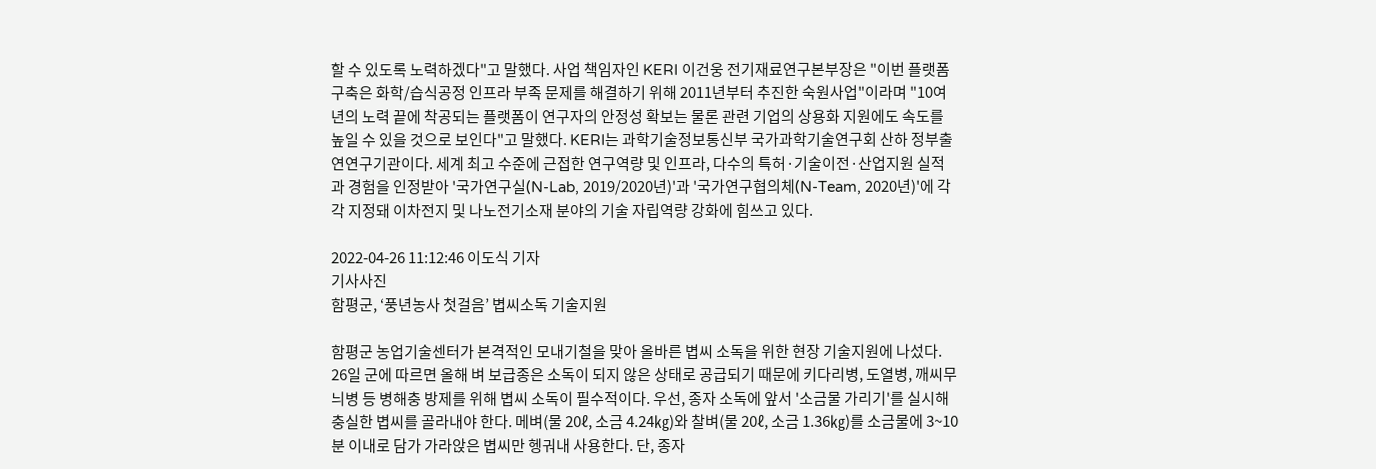할 수 있도록 노력하겠다"고 말했다. 사업 책임자인 KERI 이건웅 전기재료연구본부장은 "이번 플랫폼 구축은 화학/습식공정 인프라 부족 문제를 해결하기 위해 2011년부터 추진한 숙원사업"이라며 "10여년의 노력 끝에 착공되는 플랫폼이 연구자의 안정성 확보는 물론 관련 기업의 상용화 지원에도 속도를 높일 수 있을 것으로 보인다"고 말했다. KERI는 과학기술정보통신부 국가과학기술연구회 산하 정부출연연구기관이다. 세계 최고 수준에 근접한 연구역량 및 인프라, 다수의 특허·기술이전·산업지원 실적과 경험을 인정받아 '국가연구실(N-Lab, 2019/2020년)'과 '국가연구협의체(N-Team, 2020년)'에 각각 지정돼 이차전지 및 나노전기소재 분야의 기술 자립역량 강화에 힘쓰고 있다.

2022-04-26 11:12:46 이도식 기자
기사사진
함평군, ‘풍년농사 첫걸음’ 볍씨소독 기술지원

함평군 농업기술센터가 본격적인 모내기철을 맞아 올바른 볍씨 소독을 위한 현장 기술지원에 나섰다. 26일 군에 따르면 올해 벼 보급종은 소독이 되지 않은 상태로 공급되기 때문에 키다리병, 도열병, 깨씨무늬병 등 병해충 방제를 위해 볍씨 소독이 필수적이다. 우선, 종자 소독에 앞서 '소금물 가리기'를 실시해 충실한 볍씨를 골라내야 한다. 메벼(물 20ℓ, 소금 4.24㎏)와 찰벼(물 20ℓ, 소금 1.36㎏)를 소금물에 3~10분 이내로 담가 가라앉은 볍씨만 헹궈내 사용한다. 단, 종자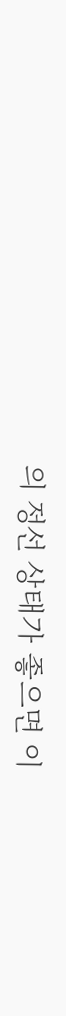의 정선 상태가 좋으면 이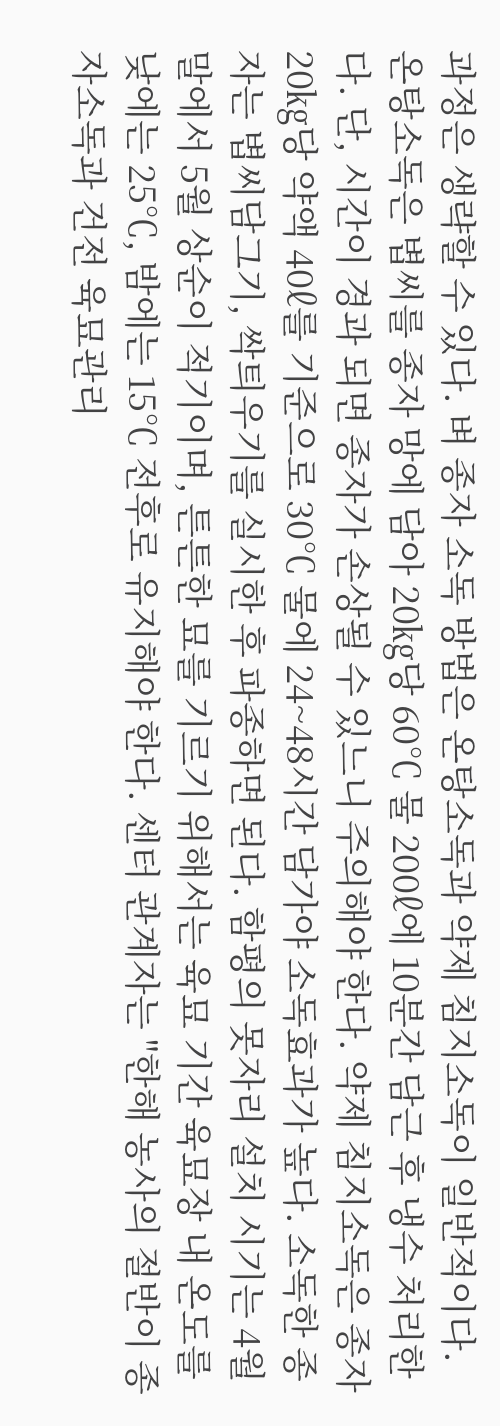과정은 생략할 수 있다. 벼 종자 소독 방법은 온탕소독과 약제 침지소독이 일반적이다. 온탕소독은 볍씨를 종자 망에 담아 20㎏당 60℃ 물 200ℓ에 10분간 담근 후 냉수 처리한다. 단, 시간이 경과 되면 종자가 손상될 수 있느니 주의해야 한다. 약제 침지소독은 종자 20㎏당 약액 40ℓ를 기준으로 30℃ 물에 24~48시간 담가야 소독효과가 높다. 소독한 종자는 볍씨담그기, 싹틔우기를 실시한 후 파종하면 된다. 함평의 못자리 설치 시기는 4월 말에서 5월 상순이 적기이며, 튼튼한 묘를 기르기 위해서는 육묘 기간 육묘장 내 온도를 낮에는 25℃, 밤에는 15℃ 전후로 유지해야 한다. 센터 관계자는 "한해 농사의 절반이 종자소독과 건전 육묘관리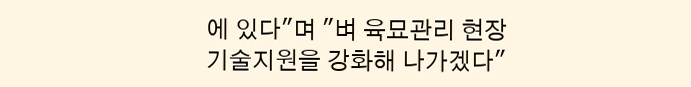에 있다"며 "벼 육묘관리 현장 기술지원을 강화해 나가겠다"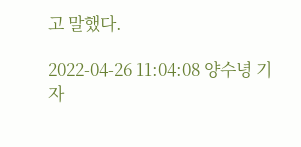고 말했다.

2022-04-26 11:04:08 양수녕 기자